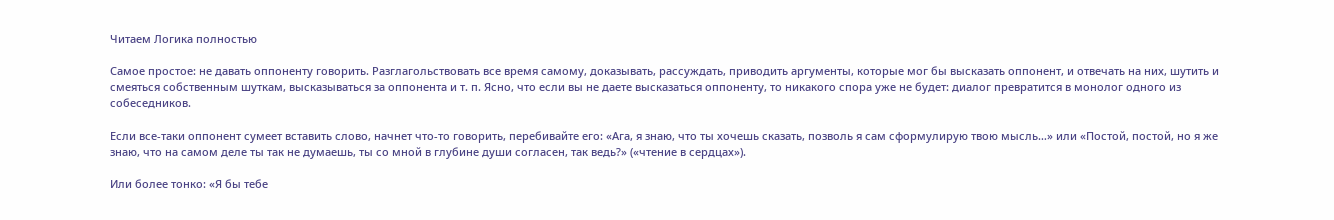Читаем Логика полностью

Самое простое: не давать оппоненту говорить. Разглагольствовать все время самому, доказывать, рассуждать, приводить аргументы, которые мог бы высказать оппонент, и отвечать на них, шутить и смеяться собственным шуткам, высказываться за оппонента и т. п. Ясно, что если вы не даете высказаться оппоненту, то никакого спора уже не будет: диалог превратится в монолог одного из собеседников.

Если все-таки оппонент сумеет вставить слово, начнет что-то говорить, перебивайте его: «Ага, я знаю, что ты хочешь сказать, позволь я сам сформулирую твою мысль…» или «Постой, постой, но я же знаю, что на самом деле ты так не думаешь, ты со мной в глубине души согласен, так ведь?» («чтение в сердцах»).

Или более тонко: «Я бы тебе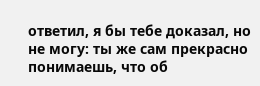ответил, я бы тебе доказал, но не могу: ты же сам прекрасно понимаешь, что об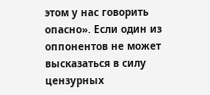этом у нас говорить опасно». Если один из оппонентов не может высказаться в силу цензурных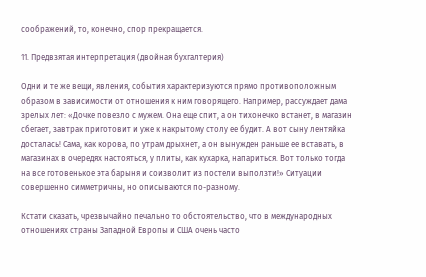соображений, то, конечно, спор прекращается.

11. Предвзятая интерпретация (двойная бухгалтерия)

Одни и те же вещи, явления, события характеризуются прямо противоположным образом в зависимости от отношения к ним говорящего. Например, рассуждает дама зрелых лет: «Дочке повезло с мужем. Она еще спит, а он тихонечко встанет, в магазин сбегает, завтрак приготовит и уже к накрытому столу ее будит. А вот сыну лентяйка досталась! Сама, как корова, по утрам дрыхнет, а он вынужден раньше ее вставать, в магазинах в очередях настояться, у плиты, как кухарка, напариться. Вот только тогда на все готовенькое эта барыня и соизволит из постели выползти!» Ситуации совершенно симметричны, но описываются по-разному.

Кстати сказать, чрезвычайно печально то обстоятельство, что в международных отношениях страны Западной Европы и США очень часто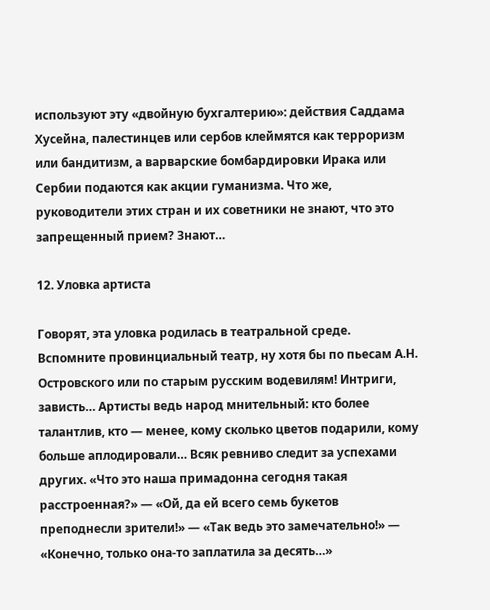используют эту «двойную бухгалтерию»: действия Саддама Хусейна, палестинцев или сербов клеймятся как терроризм или бандитизм, а варварские бомбардировки Ирака или Сербии подаются как акции гуманизма. Что же, руководители этих стран и их советники не знают, что это запрещенный прием? Знают…

12. Уловка артиста

Говорят, эта уловка родилась в театральной среде. Вспомните провинциальный театр, ну хотя бы по пьесам А.Н. Островского или по старым русским водевилям! Интриги, зависть… Артисты ведь народ мнительный: кто более талантлив, кто — менее, кому сколько цветов подарили, кому больше аплодировали… Всяк ревниво следит за успехами других. «Что это наша примадонна сегодня такая расстроенная?» — «Ой, да ей всего семь букетов преподнесли зрители!» — «Так ведь это замечательно!» — «Конечно, только она-то заплатила за десять…»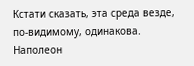Кстати сказать, эта среда везде, по-видимому, одинакова. Наполеон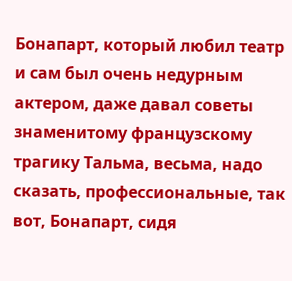Бонапарт, который любил театр и сам был очень недурным актером, даже давал советы знаменитому французскому трагику Тальма, весьма, надо сказать, профессиональные, так вот, Бонапарт, сидя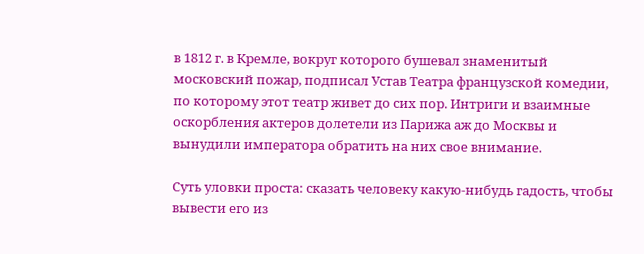в 1812 г. в Кремле, вокруг которого бушевал знаменитый московский пожар, подписал Устав Театра французской комедии, по которому этот театр живет до сих пор. Интриги и взаимные оскорбления актеров долетели из Парижа аж до Москвы и вынудили императора обратить на них свое внимание.

Суть уловки проста: сказать человеку какую-нибудь гадость, чтобы вывести его из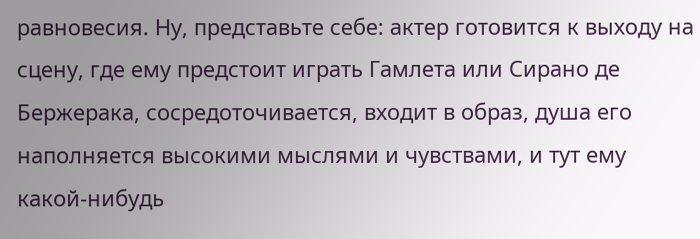равновесия. Ну, представьте себе: актер готовится к выходу на сцену, где ему предстоит играть Гамлета или Сирано де Бержерака, сосредоточивается, входит в образ, душа его наполняется высокими мыслями и чувствами, и тут ему какой-нибудь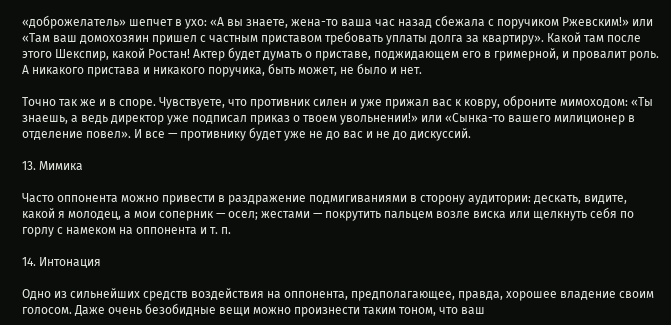«доброжелатель» шепчет в ухо: «А вы знаете, жена-то ваша час назад сбежала с поручиком Ржевским!» или «Там ваш домохозяин пришел с частным приставом требовать уплаты долга за квартиру». Какой там после этого Шекспир, какой Ростан! Актер будет думать о приставе, поджидающем его в гримерной, и провалит роль. А никакого пристава и никакого поручика, быть может, не было и нет.

Точно так же и в споре. Чувствуете, что противник силен и уже прижал вас к ковру, оброните мимоходом: «Ты знаешь, а ведь директор уже подписал приказ о твоем увольнении!» или «Сынка-то вашего милиционер в отделение повел». И все — противнику будет уже не до вас и не до дискуссий.

13. Мимика

Часто оппонента можно привести в раздражение подмигиваниями в сторону аудитории: дескать, видите, какой я молодец, а мои соперник — осел; жестами — покрутить пальцем возле виска или щелкнуть себя по горлу с намеком на оппонента и т. п.

14. Интонация

Одно из сильнейших средств воздействия на оппонента, предполагающее, правда, хорошее владение своим голосом. Даже очень безобидные вещи можно произнести таким тоном, что ваш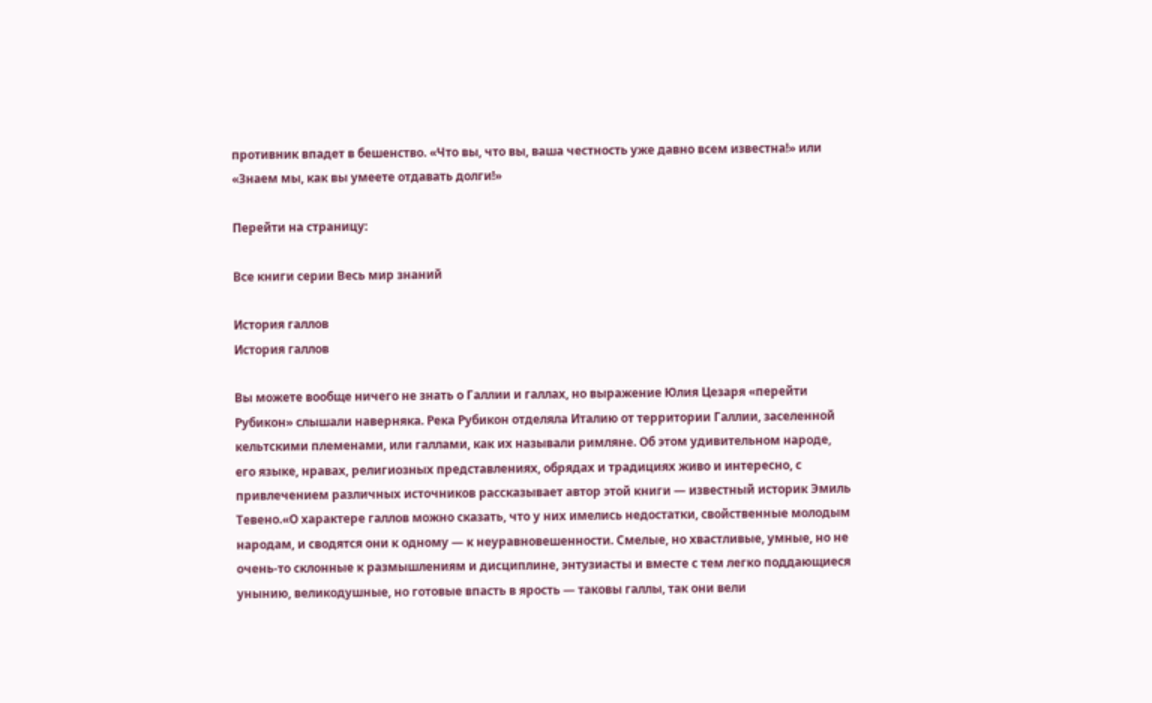противник впадет в бешенство. «Что вы, что вы, ваша честность уже давно всем известна!» или «Знаем мы, как вы умеете отдавать долги!»

Перейти на страницу:

Все книги серии Весь мир знаний

История галлов
История галлов

Вы можете вообще ничего не знать о Галлии и галлах, но выражение Юлия Цезаря «перейти Рубикон» слышали наверняка. Река Рубикон отделяла Италию от территории Галлии, заселенной кельтскими племенами, или галлами, как их называли римляне. Об этом удивительном народе, его языке, нравах, религиозных представлениях, обрядах и традициях живо и интересно, с привлечением различных источников рассказывает автор этой книги — известный историк Эмиль Тевено.«О характере галлов можно сказать, что у них имелись недостатки, свойственные молодым народам, и сводятся они к одному — к неуравновешенности. Смелые, но хвастливые, умные, но не очень-то склонные к размышлениям и дисциплине, энтузиасты и вместе с тем легко поддающиеся унынию, великодушные, но готовые впасть в ярость — таковы галлы, так они вели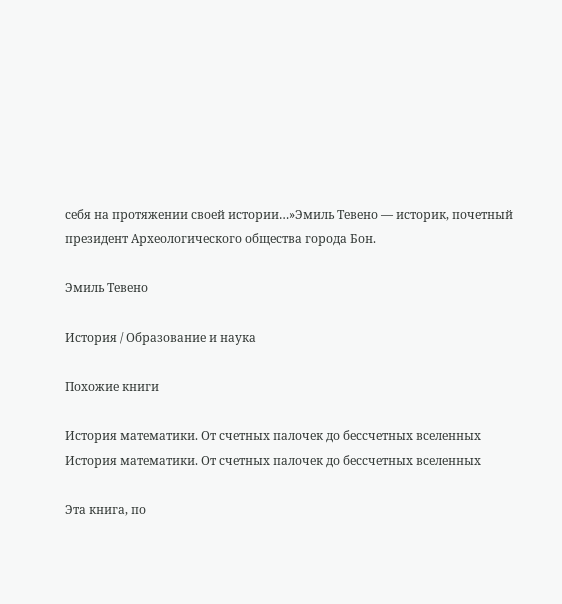себя на протяжении своей истории…»Эмиль Тевено — историк, почетный президент Археологического общества города Бон.

Эмиль Тевено

История / Образование и наука

Похожие книги

История математики. От счетных палочек до бессчетных вселенных
История математики. От счетных палочек до бессчетных вселенных

Эта книга, по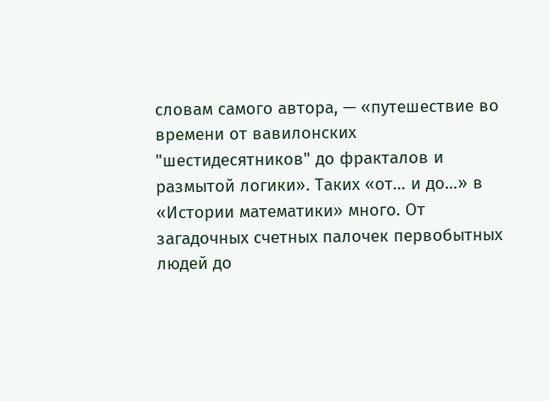словам самого автора, — «путешествие во времени от вавилонских "шестидесятников" до фракталов и размытой логики». Таких «от… и до…» в «Истории математики» много. От загадочных счетных палочек первобытных людей до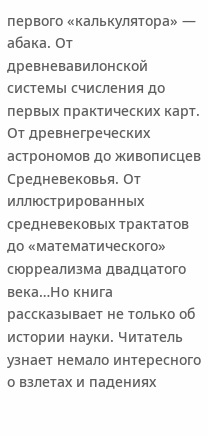первого «калькулятора» — абака. От древневавилонской системы счисления до первых практических карт. От древнегреческих астрономов до живописцев Средневековья. От иллюстрированных средневековых трактатов до «математического» сюрреализма двадцатого века…Но книга рассказывает не только об истории науки. Читатель узнает немало интересного о взлетах и падениях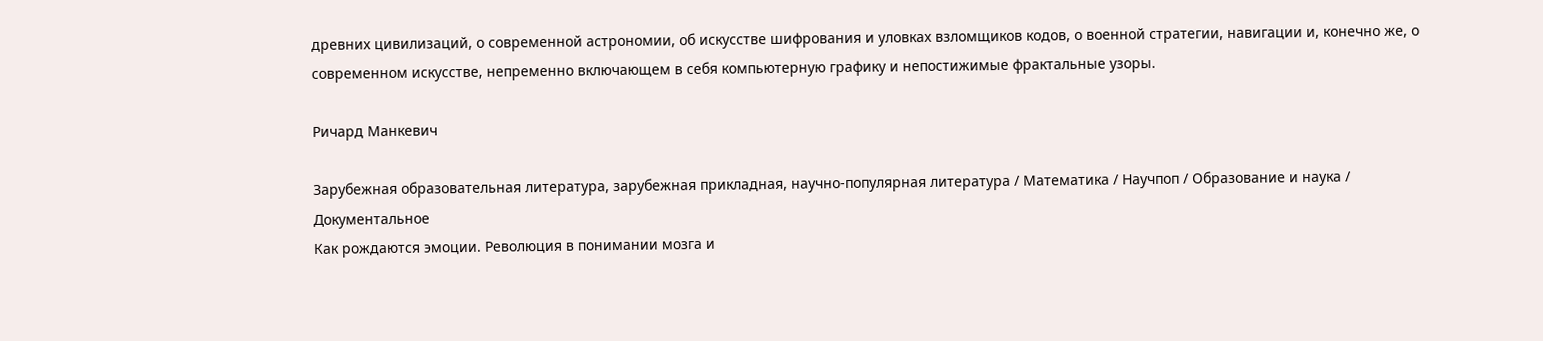древних цивилизаций, о современной астрономии, об искусстве шифрования и уловках взломщиков кодов, о военной стратегии, навигации и, конечно же, о современном искусстве, непременно включающем в себя компьютерную графику и непостижимые фрактальные узоры.

Ричард Манкевич

Зарубежная образовательная литература, зарубежная прикладная, научно-популярная литература / Математика / Научпоп / Образование и наука / Документальное
Как рождаются эмоции. Революция в понимании мозга и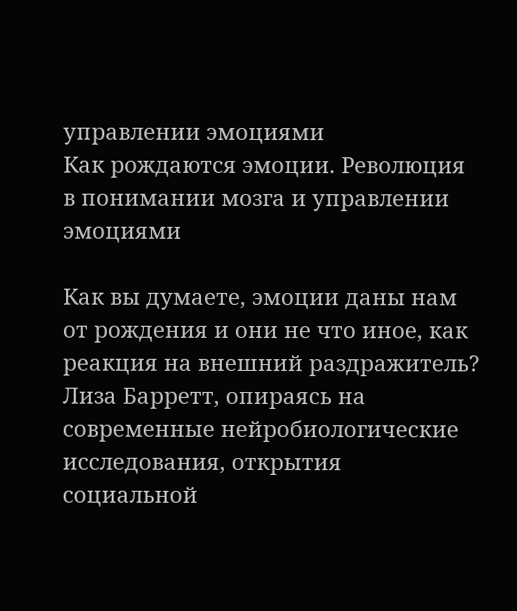управлении эмоциями
Как рождаются эмоции. Революция в понимании мозга и управлении эмоциями

Как вы думаете, эмоции даны нам от рождения и они не что иное, как реакция на внешний раздражитель? Лиза Барретт, опираясь на современные нейробиологические исследования, открытия социальной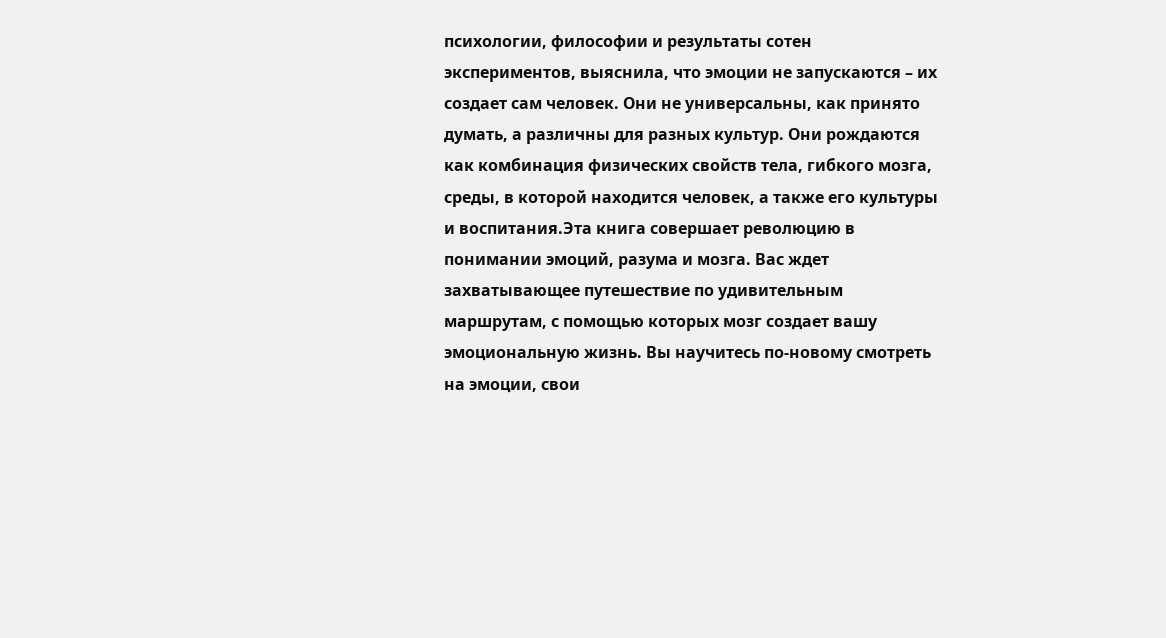психологии, философии и результаты сотен экспериментов, выяснила, что эмоции не запускаются – их создает сам человек. Они не универсальны, как принято думать, а различны для разных культур. Они рождаются как комбинация физических свойств тела, гибкого мозга, среды, в которой находится человек, а также его культуры и воспитания.Эта книга совершает революцию в понимании эмоций, разума и мозга. Вас ждет захватывающее путешествие по удивительным маршрутам, с помощью которых мозг создает вашу эмоциональную жизнь. Вы научитесь по-новому смотреть на эмоции, свои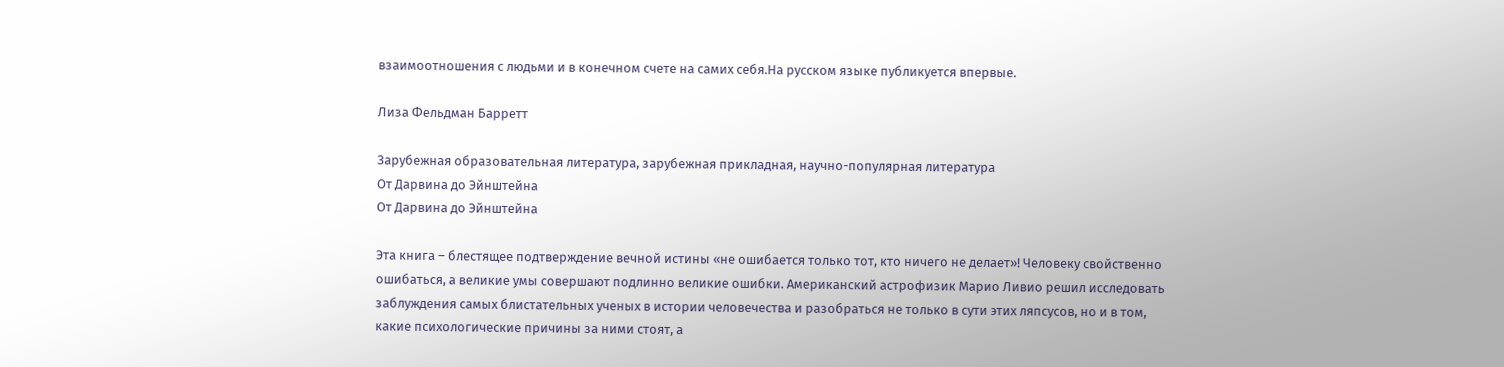взаимоотношения с людьми и в конечном счете на самих себя.На русском языке публикуется впервые.

Лиза Фельдман Барретт

Зарубежная образовательная литература, зарубежная прикладная, научно-популярная литература
От Дарвина до Эйнштейна
От Дарвина до Эйнштейна

Эта книга – блестящее подтверждение вечной истины «не ошибается только тот, кто ничего не делает»! Человеку свойственно ошибаться, а великие умы совершают подлинно великие ошибки. Американский астрофизик Марио Ливио решил исследовать заблуждения самых блистательных ученых в истории человечества и разобраться не только в сути этих ляпсусов, но и в том, какие психологические причины за ними стоят, а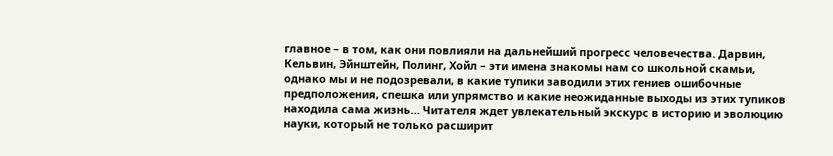главное – в том, как они повлияли на дальнейший прогресс человечества. Дарвин, Кельвин, Эйнштейн, Полинг, Хойл – эти имена знакомы нам со школьной скамьи, однако мы и не подозревали, в какие тупики заводили этих гениев ошибочные предположения, спешка или упрямство и какие неожиданные выходы из этих тупиков находила сама жизнь… Читателя ждет увлекательный экскурс в историю и эволюцию науки, который не только расширит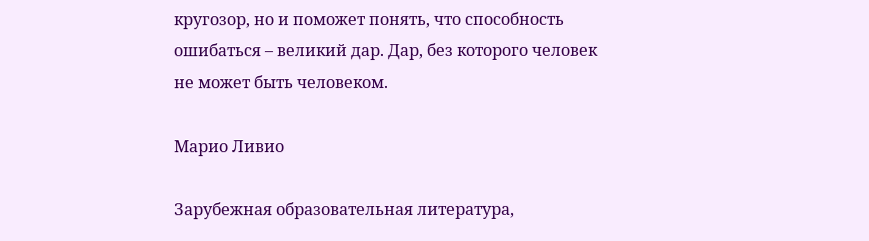кругозор, но и поможет понять, что способность ошибаться – великий дар. Дар, без которого человек не может быть человеком.

Марио Ливио

Зарубежная образовательная литература,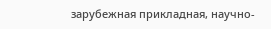зарубежная прикладная, научно-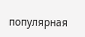популярная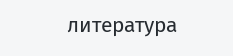литература